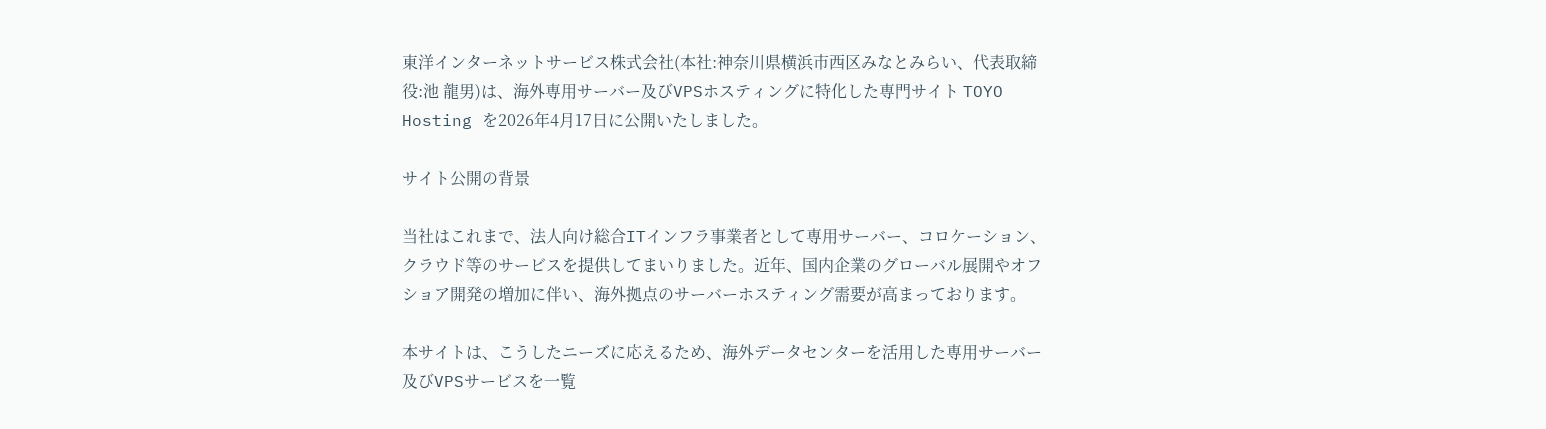東洋インターネットサービス株式会社(本社:神奈川県横浜市西区みなとみらい、代表取締役:池 龍男)は、海外専用サーバー及びVPSホスティングに特化した専門サイト TOYO Hosting を2026年4月17日に公開いたしました。

サイト公開の背景

当社はこれまで、法人向け総合ITインフラ事業者として専用サーバー、コロケーション、クラウド等のサービスを提供してまいりました。近年、国内企業のグローバル展開やオフショア開発の増加に伴い、海外拠点のサーバーホスティング需要が高まっております。

本サイトは、こうしたニーズに応えるため、海外データセンターを活用した専用サーバー及びVPSサービスを一覧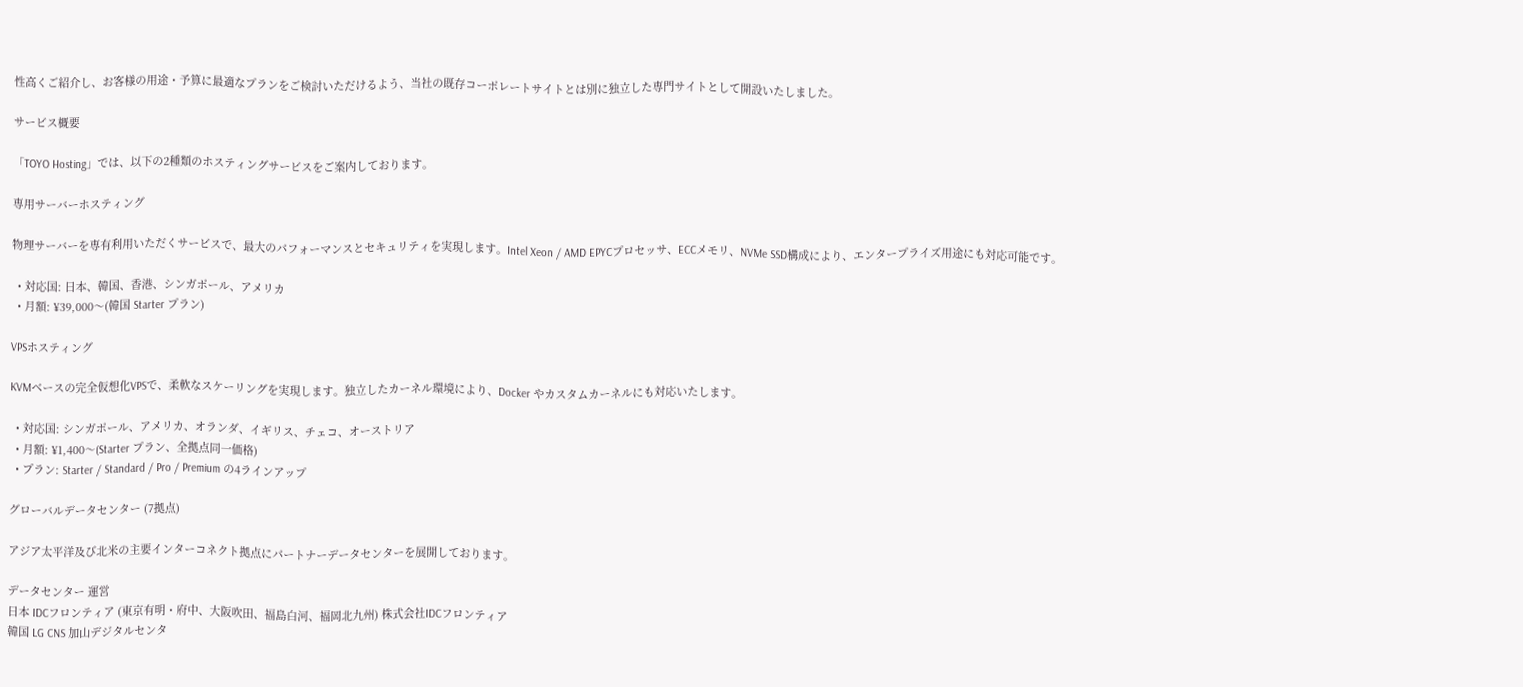性高くご紹介し、お客様の用途・予算に最適なプランをご検討いただけるよう、当社の既存コーポレートサイトとは別に独立した専門サイトとして開設いたしました。

サービス概要

「TOYO Hosting」では、以下の2種類のホスティングサービスをご案内しております。

専用サーバーホスティング

物理サーバーを専有利用いただくサービスで、最大のパフォーマンスとセキュリティを実現します。Intel Xeon / AMD EPYCプロセッサ、ECCメモリ、NVMe SSD構成により、エンタープライズ用途にも対応可能です。

  • 対応国: 日本、韓国、香港、シンガポール、アメリカ
  • 月額: ¥39,000〜(韓国 Starter プラン)

VPSホスティング

KVMベースの完全仮想化VPSで、柔軟なスケーリングを実現します。独立したカーネル環境により、Docker やカスタムカーネルにも対応いたします。

  • 対応国: シンガポール、アメリカ、オランダ、イギリス、チェコ、オーストリア
  • 月額: ¥1,400〜(Starter プラン、全拠点同一価格)
  • プラン: Starter / Standard / Pro / Premium の4ラインアップ

グローバルデータセンター (7拠点)

アジア太平洋及び北米の主要インターコネクト拠点にパートナーデータセンターを展開しております。

データセンター 運営
日本 IDCフロンティア (東京有明・府中、大阪吹田、福島白河、福岡北九州) 株式会社IDCフロンティア
韓国 LG CNS 加山デジタルセンタ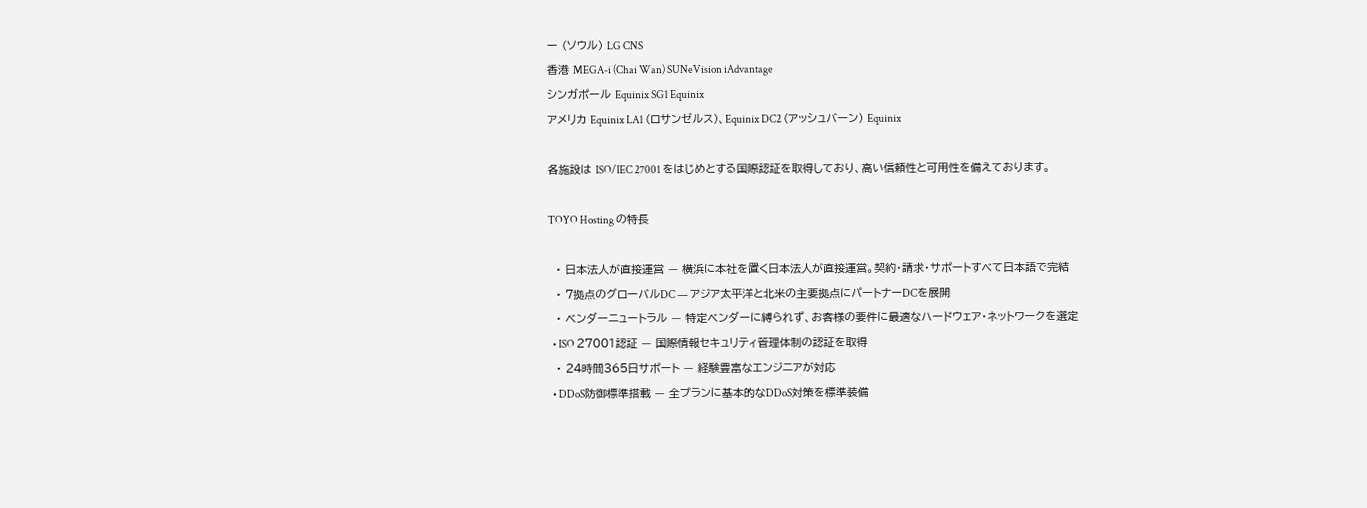ー (ソウル) LG CNS
香港 MEGA-i (Chai Wan) SUNeVision iAdvantage
シンガポール Equinix SG1 Equinix
アメリカ Equinix LA1 (ロサンゼルス)、Equinix DC2 (アッシュバーン) Equinix

各施設は ISO/IEC 27001 をはじめとする国際認証を取得しており、高い信頼性と可用性を備えております。

TOYO Hosting の特長

  • 日本法人が直接運営 — 横浜に本社を置く日本法人が直接運営。契約・請求・サポートすべて日本語で完結
  • 7拠点のグローバルDC — アジア太平洋と北米の主要拠点にパートナーDCを展開
  • ベンダーニュートラル — 特定ベンダーに縛られず、お客様の要件に最適なハードウェア・ネットワークを選定
  • ISO 27001認証 — 国際情報セキュリティ管理体制の認証を取得
  • 24時間365日サポート — 経験豊富なエンジニアが対応
  • DDoS防御標準搭載 — 全プランに基本的なDDoS対策を標準装備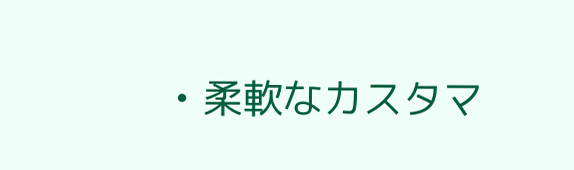• 柔軟なカスタマ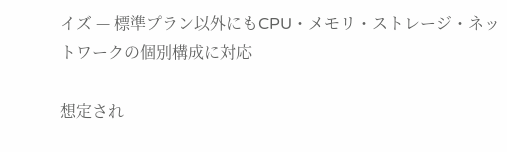イズ — 標準プラン以外にもCPU・メモリ・ストレージ・ネットワークの個別構成に対応

想定され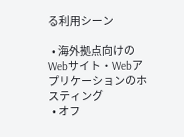る利用シーン

  • 海外拠点向けのWebサイト・Webアプリケーションのホスティング
  • オフ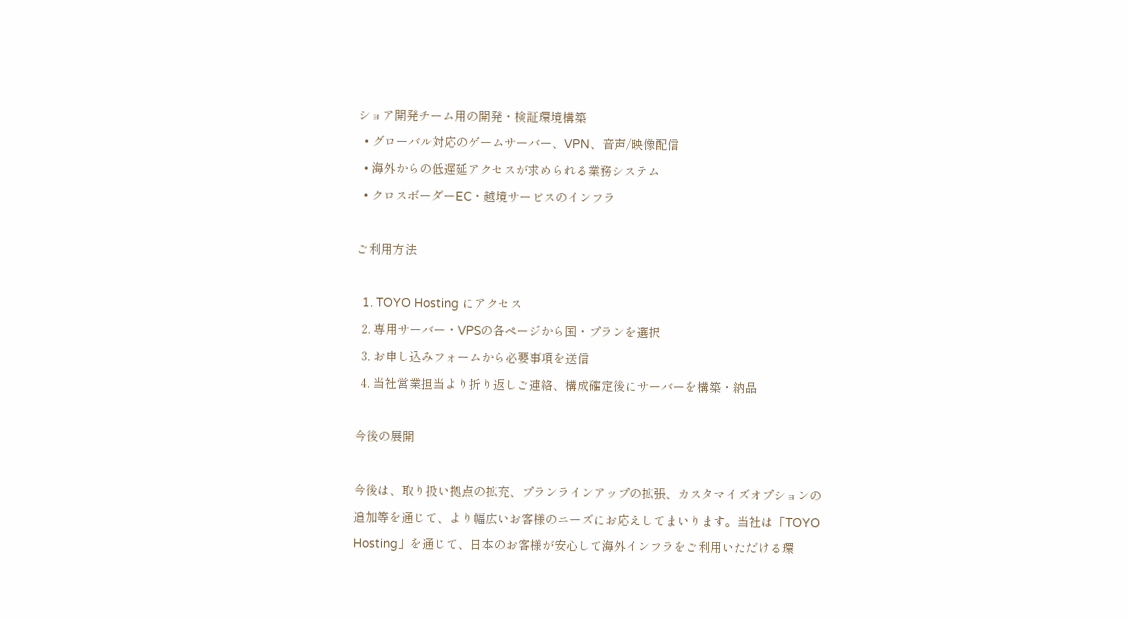ショア開発チーム用の開発・検証環境構築
  • グローバル対応のゲームサーバー、VPN、音声/映像配信
  • 海外からの低遅延アクセスが求められる業務システム
  • クロスボーダーEC・越境サービスのインフラ

ご利用方法

  1. TOYO Hosting にアクセス
  2. 専用サーバー・VPSの各ページから国・プランを選択
  3. お申し込みフォームから必要事項を送信
  4. 当社営業担当より折り返しご連絡、構成確定後にサーバーを構築・納品

今後の展開

今後は、取り扱い拠点の拡充、プランラインアップの拡張、カスタマイズオプションの追加等を通じて、より幅広いお客様のニーズにお応えしてまいります。当社は「TOYO Hosting」を通じて、日本のお客様が安心して海外インフラをご利用いただける環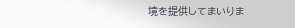境を提供してまいりま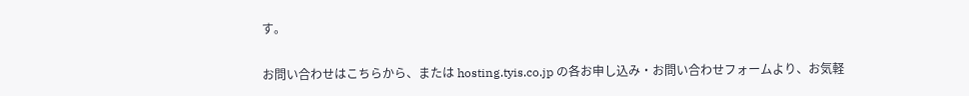す。

お問い合わせはこちらから、または hosting.tyis.co.jp の各お申し込み・お問い合わせフォームより、お気軽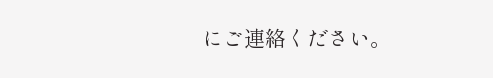にご連絡ください。